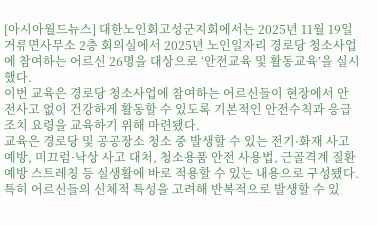[아시아월드뉴스] 대한노인회고성군지회에서는 2025년 11월 19일 거류면사무소 2층 회의실에서 2025년 노인일자리 경로당 청소사업에 참여하는 어르신 26명을 대상으로 ‘안전교육 및 활동교육’을 실시했다.
이번 교육은 경로당 청소사업에 참여하는 어르신들이 현장에서 안전사고 없이 건강하게 활동할 수 있도록 기본적인 안전수칙과 응급조치 요령을 교육하기 위해 마련됐다.
교육은 경로당 및 공공장소 청소 중 발생할 수 있는 전기·화재 사고 예방, 미끄럼·낙상 사고 대처, 청소용품 안전 사용법, 근골격계 질환 예방 스트레칭 등 실생활에 바로 적용할 수 있는 내용으로 구성됐다.
특히 어르신들의 신체적 특성을 고려해 반복적으로 발생할 수 있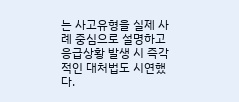는 사고유형을 실제 사례 중심으로 설명하고 응급상황 발생 시 즉각적인 대처법도 시연했다.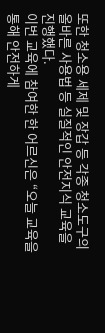또한 청소용 세제 및 장갑 등 각종 청소도구의 올바른 사용법 등 실질적인 안전지식 교육을 진행했다.
이번 교육에 참여한 한 어르신은 “오늘 교육을 통해 안전하게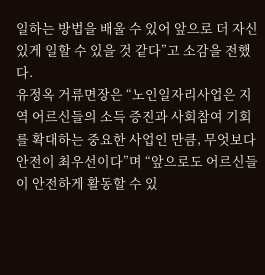일하는 방법을 배울 수 있어 앞으로 더 자신 있게 일할 수 있을 것 같다”고 소감을 전했다.
유정옥 거류면장은 “노인일자리사업은 지역 어르신들의 소득 증진과 사회참여 기회를 확대하는 중요한 사업인 만큼, 무엇보다 안전이 최우선이다”며 “앞으로도 어르신들이 안전하게 활동할 수 있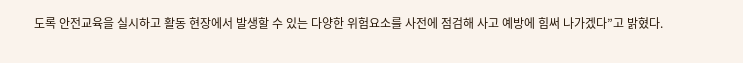도록 안전교육을 실시하고 활동 현장에서 발생할 수 있는 다양한 위험요소를 사전에 점검해 사고 예방에 힘써 나가겠다”고 밝혔다.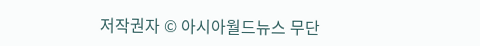저작권자 © 아시아월드뉴스 무단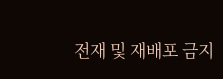전재 및 재배포 금지